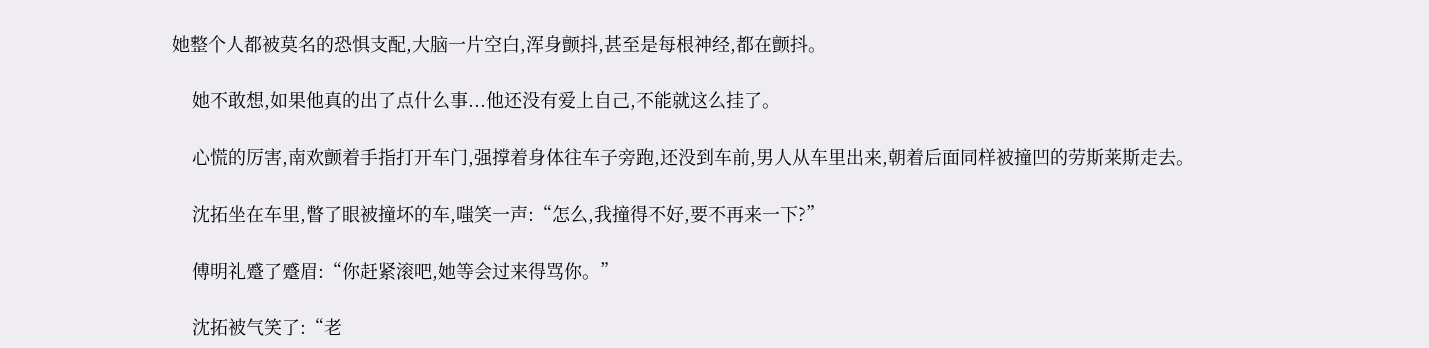她整个人都被莫名的恐惧支配,大脑一片空白,浑身颤抖,甚至是每根神经,都在颤抖。

    她不敢想,如果他真的出了点什么事...他还没有爱上自己,不能就这么挂了。

    心慌的厉害,南欢颤着手指打开车门,强撑着身体往车子旁跑,还没到车前,男人从车里出来,朝着后面同样被撞凹的劳斯莱斯走去。

    沈拓坐在车里,瞥了眼被撞坏的车,嗤笑一声:“怎么,我撞得不好,要不再来一下?”

    傅明礼蹙了蹙眉:“你赶紧滚吧,她等会过来得骂你。”

    沈拓被气笑了:“老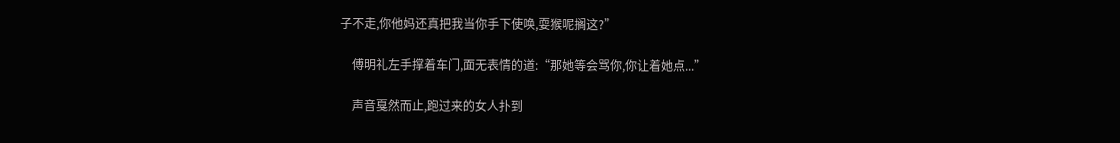子不走,你他妈还真把我当你手下使唤,耍猴呢搁这?”

    傅明礼左手撑着车门,面无表情的道:“那她等会骂你,你让着她点...”

    声音戛然而止,跑过来的女人扑到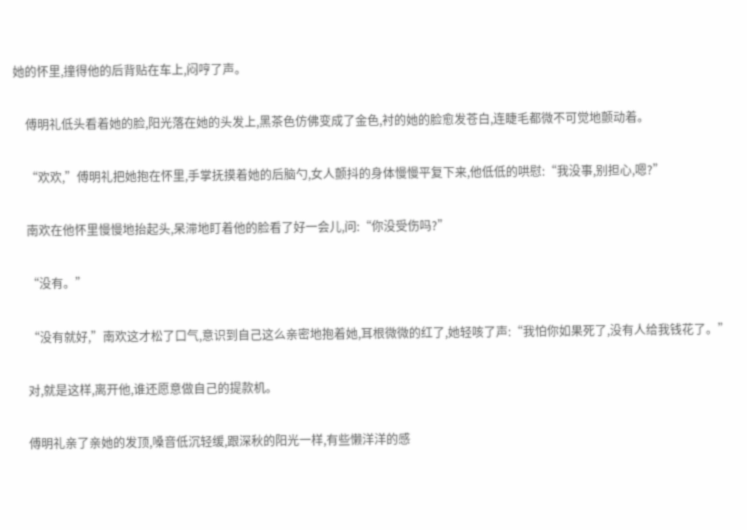她的怀里,撞得他的后背贴在车上,闷哼了声。

    傅明礼低头看着她的脸,阳光落在她的头发上,黑茶色仿佛变成了金色,衬的她的脸愈发苍白,连睫毛都微不可觉地颤动着。

    “欢欢,”傅明礼把她抱在怀里,手掌抚摸着她的后脑勺,女人颤抖的身体慢慢平复下来,他低低的哄慰:“我没事,别担心,嗯?”

    南欢在他怀里慢慢地抬起头,呆滞地盯着他的脸看了好一会儿,问:“你没受伤吗?”

    “没有。”

    “没有就好,”南欢这才松了口气,意识到自己这么亲密地抱着她,耳根微微的红了,她轻咳了声:“我怕你如果死了,没有人给我钱花了。”

    对,就是这样,离开他,谁还愿意做自己的提款机。

    傅明礼亲了亲她的发顶,嗓音低沉轻缓,跟深秋的阳光一样,有些懒洋洋的感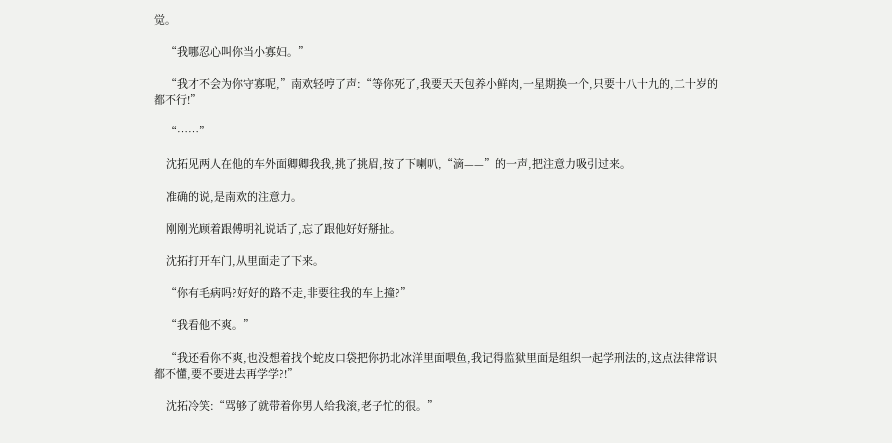觉。

    “我哪忍心叫你当小寡妇。”

    “我才不会为你守寡呢,”南欢轻哼了声:“等你死了,我要天天包养小鲜肉,一星期换一个,只要十八十九的,二十岁的都不行!”

    “……”

    沈拓见两人在他的车外面卿卿我我,挑了挑眉,按了下喇叭,“滴——”的一声,把注意力吸引过来。

    准确的说,是南欢的注意力。

    刚刚光顾着跟傅明礼说话了,忘了跟他好好掰扯。

    沈拓打开车门,从里面走了下来。

    “你有毛病吗?好好的路不走,非要往我的车上撞?”

    “我看他不爽。”

    “我还看你不爽,也没想着找个蛇皮口袋把你扔北冰洋里面喂鱼,我记得监狱里面是组织一起学刑法的,这点法律常识都不懂,要不要进去再学学?!”

    沈拓冷笑:“骂够了就带着你男人给我滚,老子忙的很。”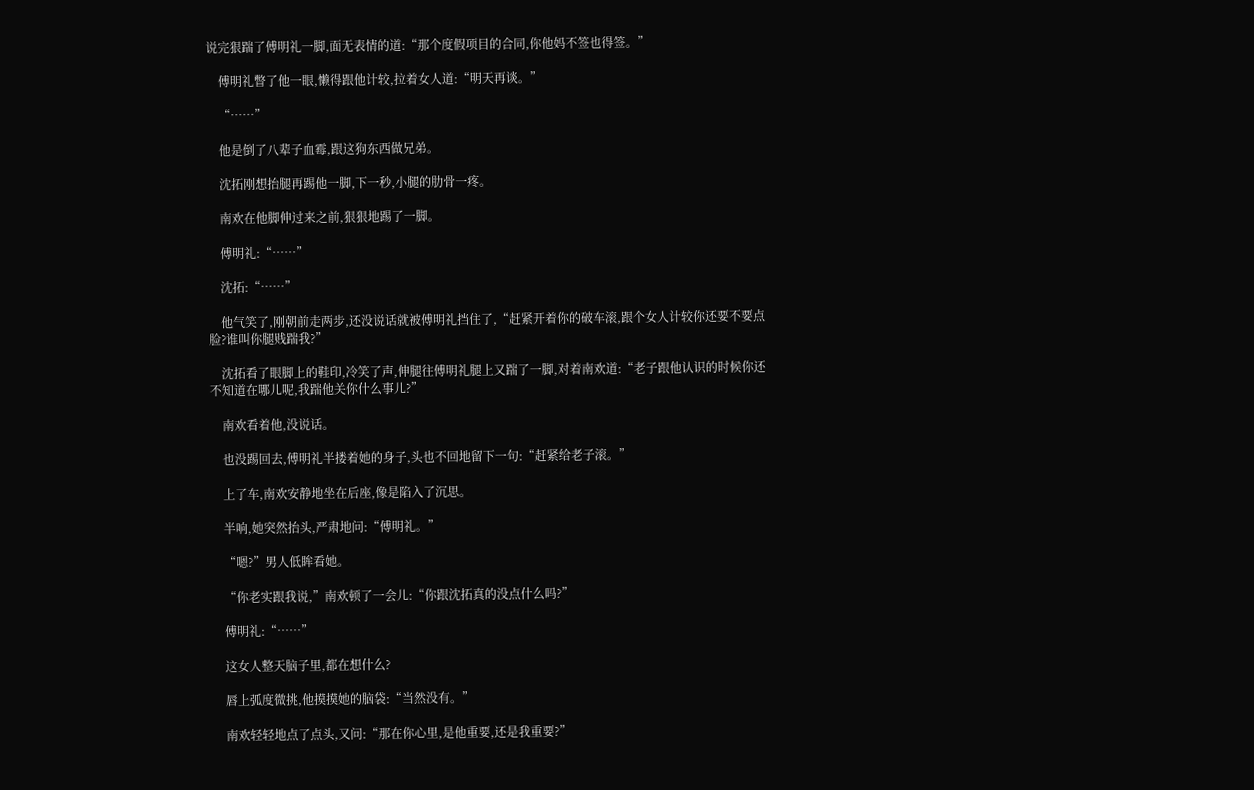说完狠踹了傅明礼一脚,面无表情的道:“那个度假项目的合同,你他妈不签也得签。”

    傅明礼瞥了他一眼,懒得跟他计较,拉着女人道:“明天再谈。”

    “……”

    他是倒了八辈子血霉,跟这狗东西做兄弟。

    沈拓刚想抬腿再踢他一脚,下一秒,小腿的肋骨一疼。

    南欢在他脚伸过来之前,狠狠地踢了一脚。

    傅明礼:“……”

    沈拓:“……”

    他气笑了,刚朝前走两步,还没说话就被傅明礼挡住了,“赶紧开着你的破车滚,跟个女人计较你还要不要点脸?谁叫你腿贱踹我?”

    沈拓看了眼脚上的鞋印,冷笑了声,伸腿往傅明礼腿上又踹了一脚,对着南欢道:“老子跟他认识的时候你还不知道在哪儿呢,我踹他关你什么事儿?”

    南欢看着他,没说话。

    也没踢回去,傅明礼半搂着她的身子,头也不回地留下一句:“赶紧给老子滚。”

    上了车,南欢安静地坐在后座,像是陷入了沉思。

    半响,她突然抬头,严肃地问:“傅明礼。”

    “嗯?”男人低眸看她。

    “你老实跟我说,”南欢顿了一会儿:“你跟沈拓真的没点什么吗?”

    傅明礼:“……”

    这女人整天脑子里,都在想什么?

    唇上弧度微挑,他摸摸她的脑袋:“当然没有。”

    南欢轻轻地点了点头,又问:“那在你心里,是他重要,还是我重要?”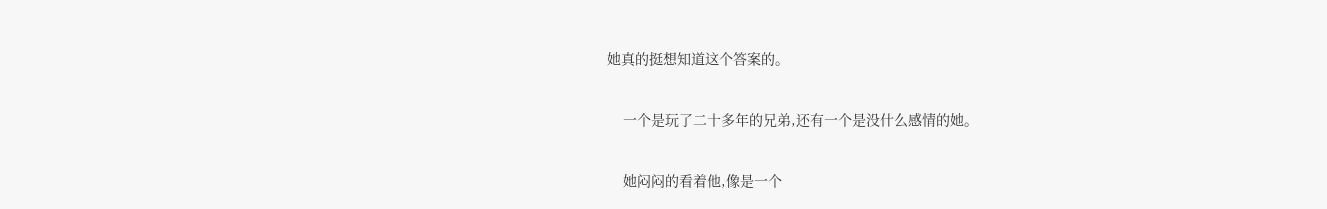她真的挺想知道这个答案的。

    一个是玩了二十多年的兄弟,还有一个是没什么感情的她。

    她闷闷的看着他,像是一个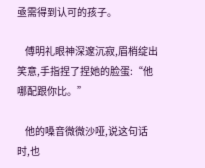亟需得到认可的孩子。

    傅明礼眼神深邃沉寂,眉梢绽出笑意,手指捏了捏她的脸蛋:“他哪配跟你比。”

    他的嗓音微微沙哑,说这句话时,也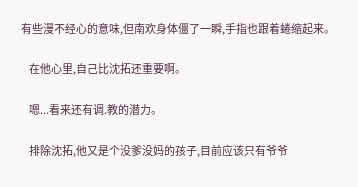有些漫不经心的意味,但南欢身体僵了一瞬,手指也跟着蜷缩起来。

    在他心里,自己比沈拓还重要啊。

    嗯...看来还有调.教的潜力。

    排除沈拓,他又是个没爹没妈的孩子,目前应该只有爷爷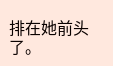排在她前头了。